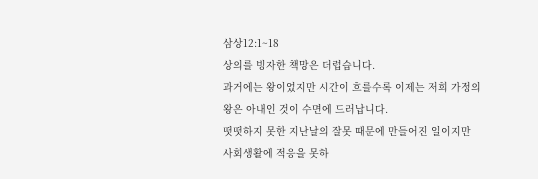삼상12:1~18
상의를 빙자한 책망은 더럽습니다.
과거에는 왕이었지만 시간이 흐를수록 이제는 저희 가정의
왕은 아내인 것이 수면에 드러납니다.
떳떳하지 못한 지난날의 잘못 때문에 만들어진 일이지만
사회생활에 적응을 못하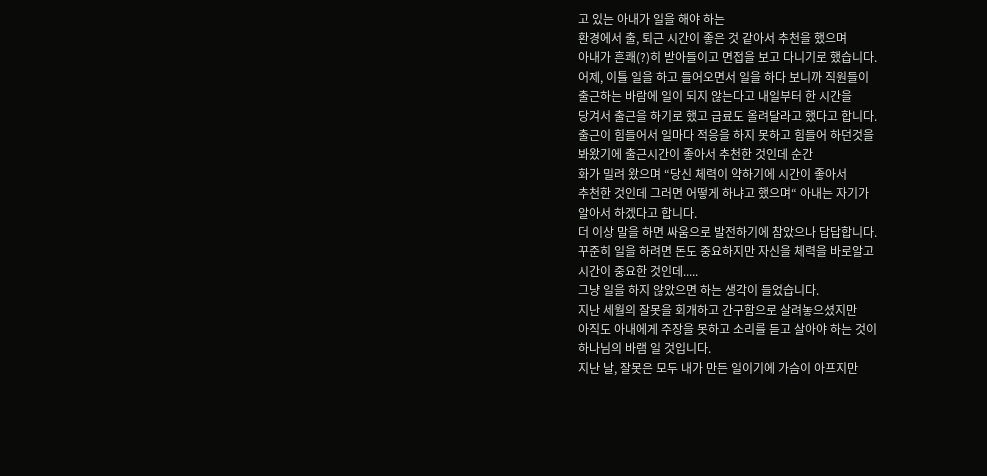고 있는 아내가 일을 해야 하는
환경에서 출, 퇴근 시간이 좋은 것 같아서 추천을 했으며
아내가 흔쾌(?)히 받아들이고 면접을 보고 다니기로 했습니다.
어제, 이틀 일을 하고 들어오면서 일을 하다 보니까 직원들이
출근하는 바람에 일이 되지 않는다고 내일부터 한 시간을
당겨서 출근을 하기로 했고 급료도 올려달라고 했다고 합니다.
출근이 힘들어서 일마다 적응을 하지 못하고 힘들어 하던것을
봐왔기에 출근시간이 좋아서 추천한 것인데 순간
화가 밀려 왔으며 “당신 체력이 약하기에 시간이 좋아서
추천한 것인데 그러면 어떻게 하냐고 했으며“ 아내는 자기가
알아서 하겠다고 합니다.
더 이상 말을 하면 싸움으로 발전하기에 참았으나 답답합니다.
꾸준히 일을 하려면 돈도 중요하지만 자신을 체력을 바로알고
시간이 중요한 것인데.....
그냥 일을 하지 않았으면 하는 생각이 들었습니다.
지난 세월의 잘못을 회개하고 간구함으로 살려놓으셨지만
아직도 아내에게 주장을 못하고 소리를 듣고 살아야 하는 것이
하나님의 바램 일 것입니다.
지난 날, 잘못은 모두 내가 만든 일이기에 가슴이 아프지만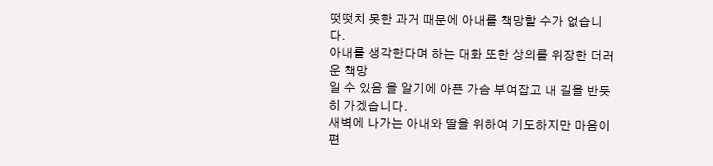떳떳치 못한 과거 때문에 아내를 책망할 수가 없습니다.
아내를 생각한다며 하는 대화 또한 상의를 위장한 더러운 책망
일 수 있음 을 알기에 아픈 가슴 부여잡고 내 길을 반듯히 가겠습니다.
새벽에 나가는 아내와 딸을 위하여 기도하지만 마음이 편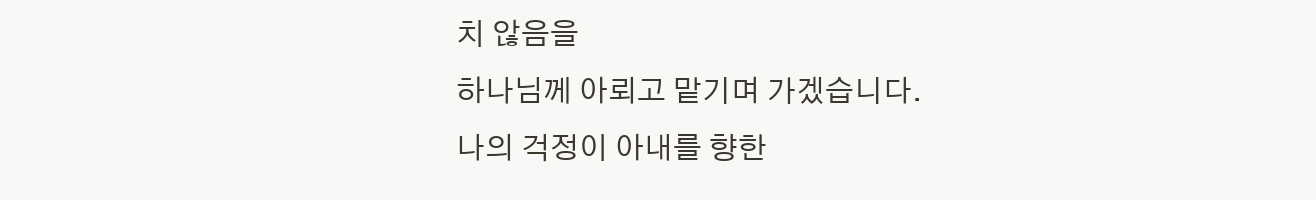치 않음을
하나님께 아뢰고 맡기며 가겠습니다.
나의 걱정이 아내를 향한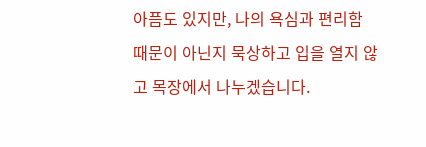아픔도 있지만, 나의 욕심과 편리함
때문이 아닌지 묵상하고 입을 열지 않고 목장에서 나누겠습니다.